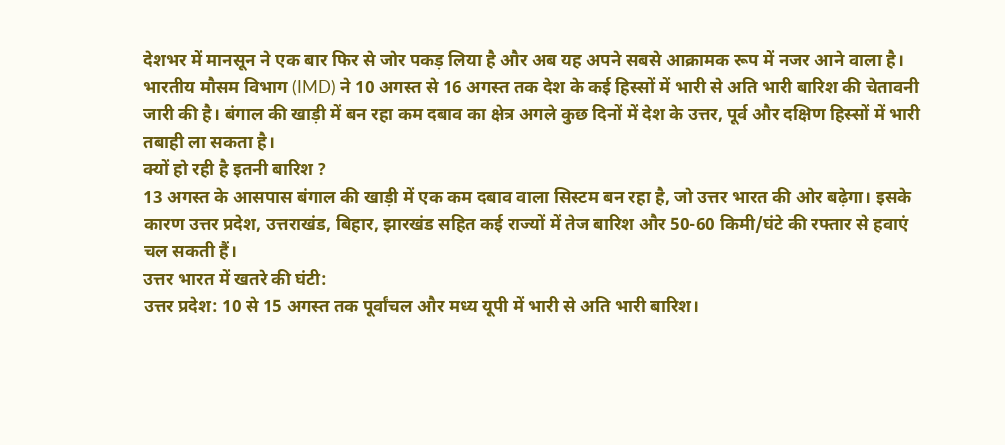देशभर में मानसून ने एक बार फिर से जोर पकड़ लिया है और अब यह अपने सबसे आक्रामक रूप में नजर आने वाला है। भारतीय मौसम विभाग (IMD) ने 10 अगस्त से 16 अगस्त तक देश के कई हिस्सों में भारी से अति भारी बारिश की चेतावनी जारी की है। बंगाल की खाड़ी में बन रहा कम दबाव का क्षेत्र अगले कुछ दिनों में देश के उत्तर, पूर्व और दक्षिण हिस्सों में भारी तबाही ला सकता है।
क्यों हो रही है इतनी बारिश ?
13 अगस्त के आसपास बंगाल की खाड़ी में एक कम दबाव वाला सिस्टम बन रहा है, जो उत्तर भारत की ओर बढ़ेगा। इसके कारण उत्तर प्रदेश, उत्तराखंड, बिहार, झारखंड सहित कई राज्यों में तेज बारिश और 50-60 किमी/घंटे की रफ्तार से हवाएं चल सकती हैं।
उत्तर भारत में खतरे की घंटी:
उत्तर प्रदेश: 10 से 15 अगस्त तक पूर्वांचल और मध्य यूपी में भारी से अति भारी बारिश।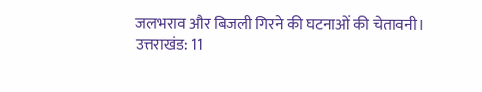जलभराव और बिजली गिरने की घटनाओं की चेतावनी।
उत्तराखंड: 11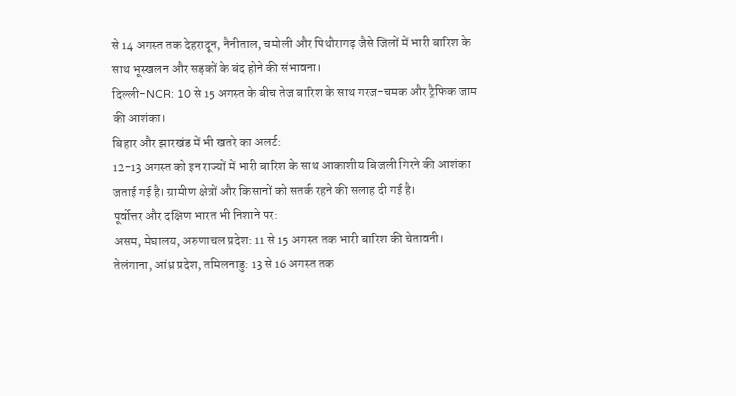से 14 अगस्त तक देहरादून, नैनीताल, चमोली और पिथौरागढ़ जैसे जिलों में भारी बारिश के साथ भूस्खलन और सड़कों के बंद होने की संभावना।
दिल्ली-NCR: 10 से 15 अगस्त के बीच तेज बारिश के साथ गरज-चमक और ट्रैफिक जाम की आशंका।
बिहार और झारखंड में भी खतरे का अलर्ट:
12-13 अगस्त को इन राज्यों में भारी बारिश के साथ आकाशीय बिजली गिरने की आशंका जताई गई है। ग्रामीण क्षेत्रों और किसानों को सतर्क रहने की सलाह दी गई है।
पूर्वोत्तर और दक्षिण भारत भी निशाने पर:
असम, मेघालय, अरुणाचल प्रदेश: 11 से 15 अगस्त तक भारी बारिश की चेतावनी।
तेलंगाना, आंध्र प्रदेश, तमिलनाडु: 13 से 16 अगस्त तक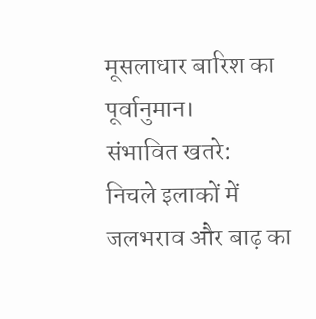मूसलाधार बारिश का पूर्वानुमान।
संभावित खतरे:
निचले इलाकों में जलभराव और बाढ़ का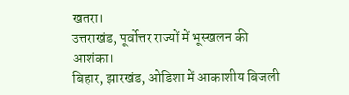खतरा।
उत्तराखंड, पूर्वोत्तर राज्यों में भूस्खलन की आशंका।
बिहार, झारखंड, ओडिशा में आकाशीय बिजली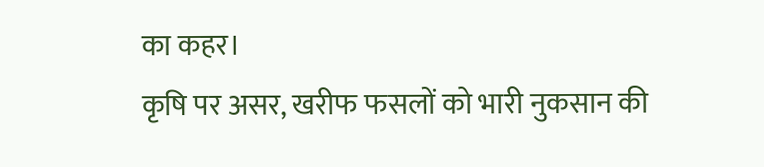का कहर।
कृषि पर असर, खरीफ फसलों को भारी नुकसान की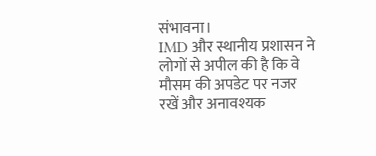संभावना।
IMD और स्थानीय प्रशासन ने लोगों से अपील की है कि वे मौसम की अपडेट पर नजर रखें और अनावश्यक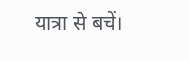यात्रा से बचें।